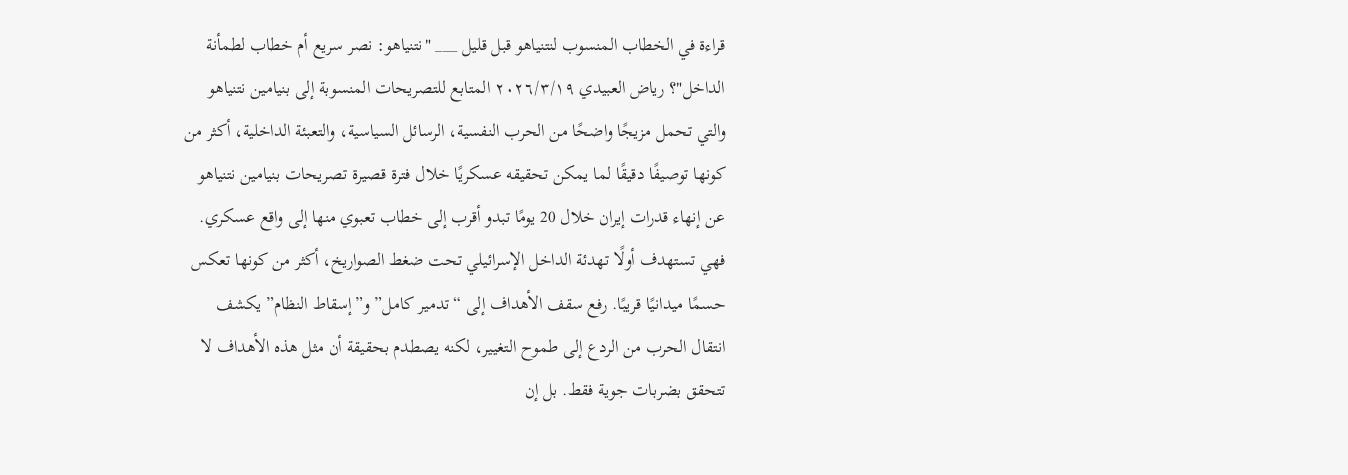قراءة في الخطاب المنسوب لنتنياهو قبل قليل ___ "نتنياهو: نصر سريع أم خطاب لطمأنة الداخل"؟ رياض العبيدي ٢٠٢٦/٣/١٩ المتابع للتصريحات المنسوبة إلى بنيامين نتنياهو والتي تحمل مزيجًا واضحًا من الحرب النفسية، الرسائل السياسية، والتعبئة الداخلية، أكثر من كونها توصيفًا دقيقًا لما يمكن تحقيقه عسكريًا خلال فترة قصيرة تصريحات بنيامين نتنياهو عن إنهاء قدرات إيران خلال 20 يومًا تبدو أقرب إلى خطاب تعبوي منها إلى واقع عسكري. فهي تستهدف أولًا تهدئة الداخل الإسرائيلي تحت ضغط الصواريخ، أكثر من كونها تعكس حسمًا ميدانيًا قريبًا. رفع سقف الأهداف إلى “تدمير كامل” و”إسقاط النظام” يكشف انتقال الحرب من الردع إلى طموح التغيير، لكنه يصطدم بحقيقة أن مثل هذه الأهداف لا تتحقق بضربات جوية فقط. بل إن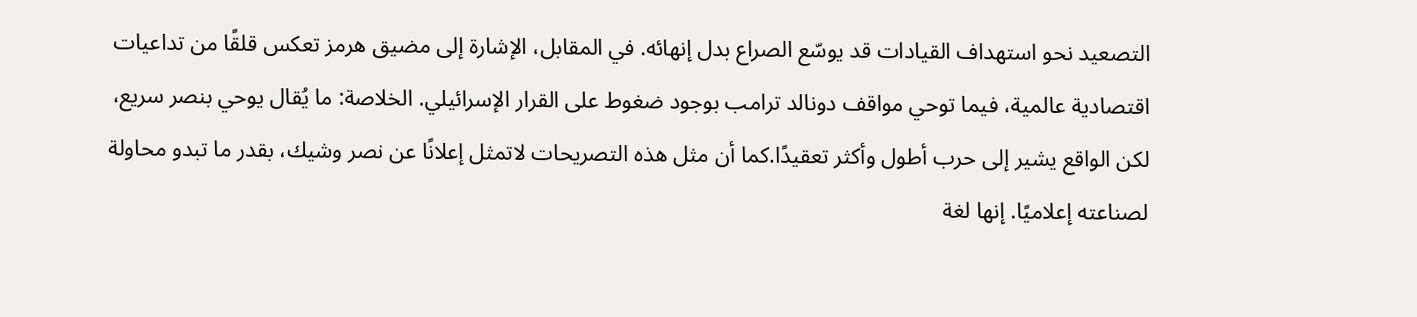التصعيد نحو استهداف القيادات قد يوسّع الصراع بدل إنهائه. في المقابل، الإشارة إلى مضيق هرمز تعكس قلقًا من تداعيات اقتصادية عالمية، فيما توحي مواقف دونالد ترامب بوجود ضغوط على القرار الإسرائيلي. الخلاصة: ما يُقال يوحي بنصر سريع، لكن الواقع يشير إلى حرب أطول وأكثر تعقيدًا.كما أن مثل هذه التصريحات لاتمثل إعلانًا عن نصر وشيك، بقدر ما تبدو محاولة لصناعته إعلاميًا. إنها لغة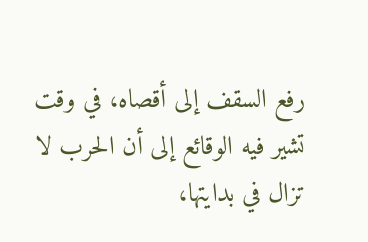رفع السقف إلى أقصاه، في وقت تشير فيه الوقائع إلى أن الحرب لا تزال في بدايتها،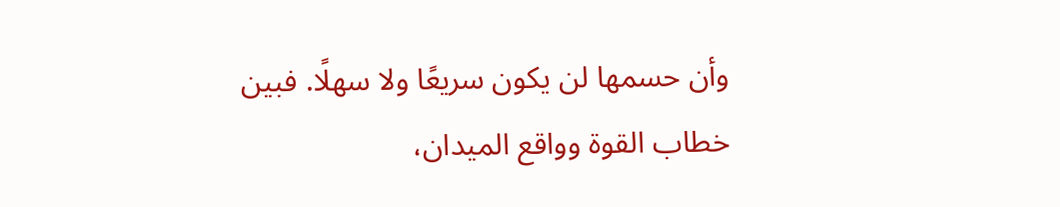وأن حسمها لن يكون سريعًا ولا سهلًا. فبين خطاب القوة وواقع الميدان،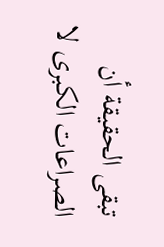تبقى الحقيقة أن الصراعات الكبرى لا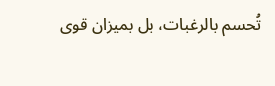تُحسم بالرغبات، بل بميزان قوى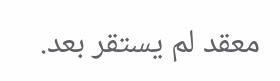معقد لم يستقر بعد.